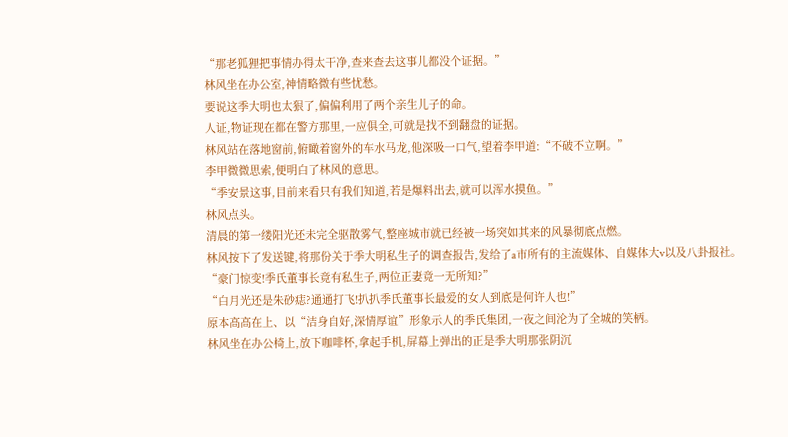“那老狐狸把事情办得太干净,查来查去这事儿都没个证据。”
林风坐在办公室,神情略微有些忧愁。
要说这季大明也太狠了,偏偏利用了两个亲生儿子的命。
人证,物证现在都在警方那里,一应俱全,可就是找不到翻盘的证据。
林风站在落地窗前,俯瞰着窗外的车水马龙,他深吸一口气,望着李甲道:“不破不立啊。”
李甲微微思索,便明白了林风的意思。
“季安景这事,目前来看只有我们知道,若是爆料出去,就可以浑水摸鱼。”
林风点头。
清晨的第一缕阳光还未完全驱散雾气,整座城市就已经被一场突如其来的风暴彻底点燃。
林风按下了发送键,将那份关于季大明私生子的调查报告,发给了a市所有的主流媒体、自媒体大v以及八卦报社。
“豪门惊变!季氏董事长竟有私生子,两位正妻竟一无所知?”
“白月光还是朱砂痣?通通打飞!扒扒季氏董事长最爱的女人到底是何许人也!”
原本高高在上、以“洁身自好,深情厚谊”形象示人的季氏集团,一夜之间沦为了全城的笑柄。
林风坐在办公椅上,放下咖啡杯,拿起手机,屏幕上弹出的正是季大明那张阴沉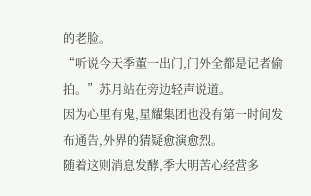的老脸。
“听说今天季董一出门,门外全都是记者偷拍。”苏月站在旁边轻声说道。
因为心里有鬼,星耀集团也没有第一时间发布通告,外界的猜疑愈演愈烈。
随着这则消息发酵,季大明苦心经营多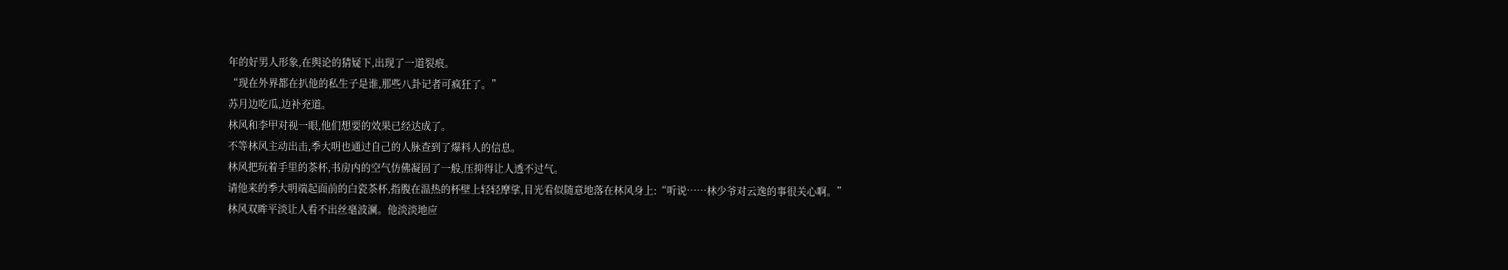年的好男人形象,在舆论的猜疑下,出现了一道裂痕。
“现在外界都在扒他的私生子是谁,那些八卦记者可疯狂了。”
苏月边吃瓜,边补充道。
林风和李甲对视一眼,他们想要的效果已经达成了。
不等林风主动出击,季大明也通过自己的人脉查到了爆料人的信息。
林风把玩着手里的茶杯,书房内的空气仿佛凝固了一般,压抑得让人透不过气。
请他来的季大明端起面前的白瓷茶杯,指腹在温热的杯壁上轻轻摩挲,目光看似随意地落在林风身上:“听说……林少爷对云逸的事很关心啊。”
林风双眸平淡让人看不出丝毫波澜。他淡淡地应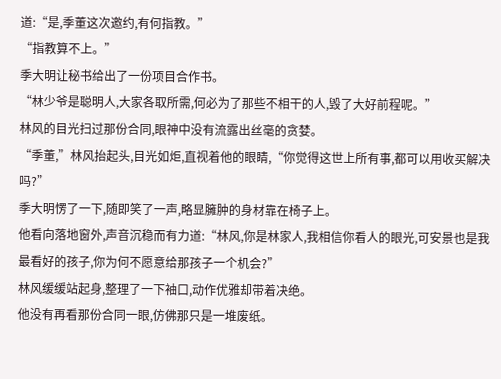道:“是,季董这次邀约,有何指教。”
“指教算不上。”
季大明让秘书给出了一份项目合作书。
“林少爷是聪明人,大家各取所需,何必为了那些不相干的人,毁了大好前程呢。”
林风的目光扫过那份合同,眼神中没有流露出丝毫的贪婪。
“季董,”林风抬起头,目光如炬,直视着他的眼睛,“你觉得这世上所有事,都可以用收买解决吗?”
季大明愣了一下,随即笑了一声,略显臃肿的身材靠在椅子上。
他看向落地窗外,声音沉稳而有力道:“林风,你是林家人,我相信你看人的眼光,可安景也是我最看好的孩子,你为何不愿意给那孩子一个机会?”
林风缓缓站起身,整理了一下袖口,动作优雅却带着决绝。
他没有再看那份合同一眼,仿佛那只是一堆废纸。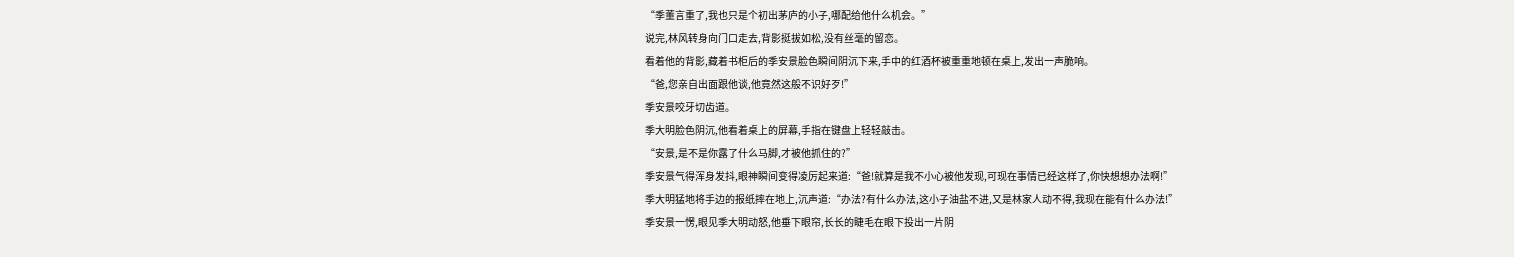“季董言重了,我也只是个初出茅庐的小子,哪配给他什么机会。”
说完,林风转身向门口走去,背影挺拔如松,没有丝毫的留恋。
看着他的背影,藏着书柜后的季安景脸色瞬间阴沉下来,手中的红酒杯被重重地顿在桌上,发出一声脆响。
“爸,您亲自出面跟他谈,他竟然这般不识好歹!”
季安景咬牙切齿道。
季大明脸色阴沉,他看着桌上的屏幕,手指在键盘上轻轻敲击。
“安景,是不是你露了什么马脚,才被他抓住的?”
季安景气得浑身发抖,眼神瞬间变得凌厉起来道:“爸!就算是我不小心被他发现,可现在事情已经这样了,你快想想办法啊!”
季大明猛地将手边的报纸摔在地上,沉声道:“办法?有什么办法,这小子油盐不进,又是林家人动不得,我现在能有什么办法!”
季安景一愣,眼见季大明动怒,他垂下眼帘,长长的睫毛在眼下投出一片阴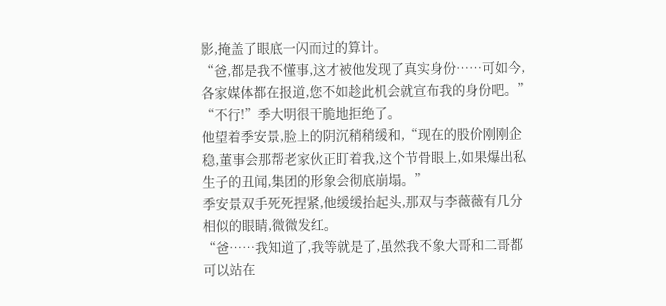影,掩盖了眼底一闪而过的算计。
“爸,都是我不懂事,这才被他发现了真实身份……可如今,各家媒体都在报道,您不如趁此机会就宣布我的身份吧。”
“不行!”季大明很干脆地拒绝了。
他望着季安景,脸上的阴沉稍稍缓和,“现在的股价刚刚企稳,董事会那帮老家伙正盯着我,这个节骨眼上,如果爆出私生子的丑闻,集团的形象会彻底崩塌。”
季安景双手死死捏紧,他缓缓抬起头,那双与李薇薇有几分相似的眼睛,微微发红。
“爸……我知道了,我等就是了,虽然我不象大哥和二哥都可以站在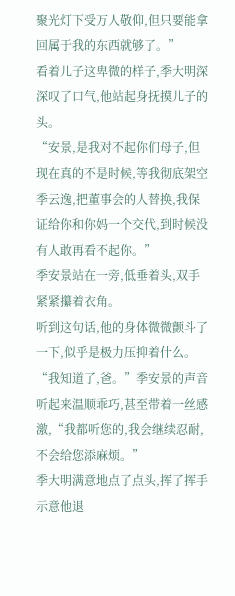聚光灯下受万人敬仰,但只要能拿回属于我的东西就够了。”
看着儿子这卑微的样子,季大明深深叹了口气,他站起身抚摸儿子的头。
“安景,是我对不起你们母子,但现在真的不是时候,等我彻底架空季云逸,把董事会的人替换,我保证给你和你妈一个交代,到时候没有人敢再看不起你。”
季安景站在一旁,低垂着头,双手紧紧攥着衣角。
听到这句话,他的身体微微颤斗了一下,似乎是极力压抑着什么。
“我知道了,爸。”季安景的声音听起来温顺乖巧,甚至带着一丝感激,“我都听您的,我会继续忍耐,不会给您添麻烦。”
季大明满意地点了点头,挥了挥手示意他退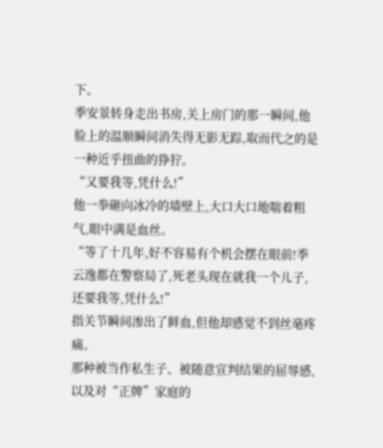下。
季安景转身走出书房,关上房门的那一瞬间,他脸上的温顺瞬间消失得无影无踪,取而代之的是一种近乎扭曲的狰狞。
“又要我等,凭什么!”
他一拳砸向冰冷的墙壁上,大口大口地喘着粗气,眼中满是血丝。
“等了十几年,好不容易有个机会摆在眼前!季云逸都在警察局了,死老头现在就我一个儿子,还要我等,凭什么!”
指关节瞬间渗出了鲜血,但他却感觉不到丝毫疼痛。
那种被当作私生子、被随意宣判结果的屈辱感,以及对“正牌”家庭的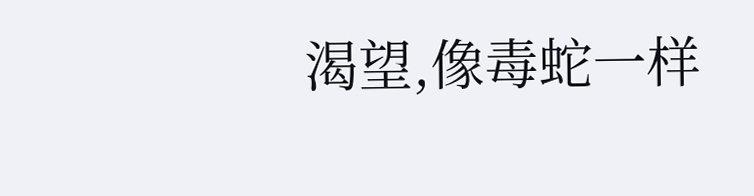渴望,像毒蛇一样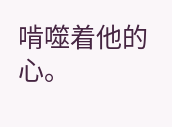啃噬着他的心。